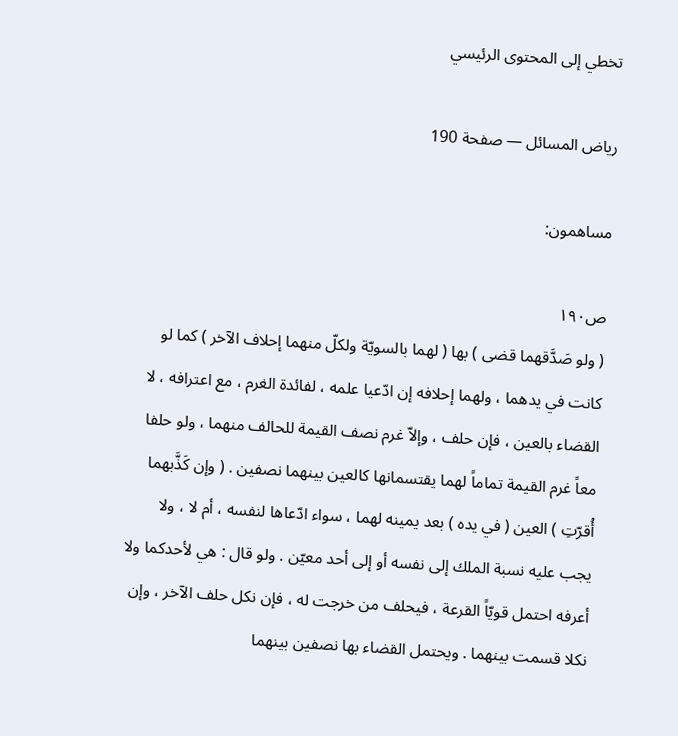تخطي إلى المحتوى الرئيسي

رياض المسائل — صفحة 190

مساهمون:

ص١٩٠
( ولو صَدَّقهما قضى ) بها ( لهما بالسويّة ولكلّ منهما إحلاف الآخر ) كما لو كانت في يدهما ، ولهما إحلافه إن ادّعيا علمه ، لفائدة الغرم ، مع اعترافه ، لا القضاء بالعين ، فإن حلف ، وإلاّ غرم نصف القيمة للحالف منهما ، ولو حلفا معاً غرم القيمة تماماً لهما يقتسمانها كالعين بينهما نصفين . ( وإن كَذَّبهما أُقرّتِ ) العين ( في يده ) بعد يمينه لهما ، سواء ادّعاها لنفسه ، أم لا ، ولا يجب عليه نسبة الملك إلى نفسه أو إلى أحد معيّن . ولو قال : هي لأحدكما ولا أعرفه احتمل قويّاً القرعة ، فيحلف من خرجت له ، فإن نكل حلف الآخر ، وإن نكلا قسمت بينهما . ويحتمل القضاء بها نصفين بينهما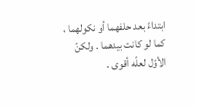ابتداءً بعد حلفهما أو نكولهما ، كما لو كانت بيدهما . ولكنّ الأوّل لعلّه أقوى .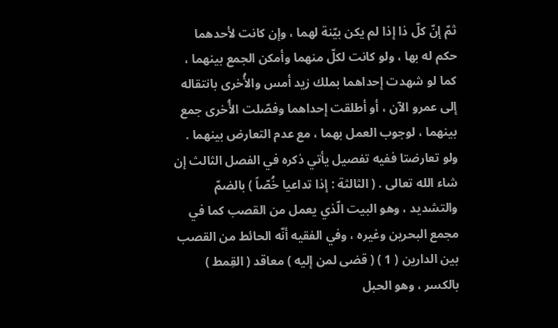ثمّ إنّ كلّ ذا إذا لم يكن بيّنة لهما ، وإن كانت لأحدهما حكم له بها ، ولو كانت لكلّ منهما وأمكن الجمع بينهما ، كما لو شهدت إحداهما بملك زيد أمس والأُخرى بانتقاله إلى عمرو الآن ، أو أطلقت إحداهما وفصّلت الأُخرى جمع بينهما ، لوجوب العمل بهما ، مع عدم التعارض بينهما . ولو تعارضتا ففيه تفصيل يأتي ذكره في الفصل الثالث إن شاء الله تعالى . ( الثالثة : إذا تداعيا خُصّاً ) بالضمّ والتشديد ، وهو البيت الّذي يعمل من القصب كما في مجمع البحرين وغيره ، وفي الفقيه أنّه الحائط من القصب بين الدارين ( 1 ) ( قضى لمن إليه ) معاقد ( القِمط ) بالكسر ، وهو الحبل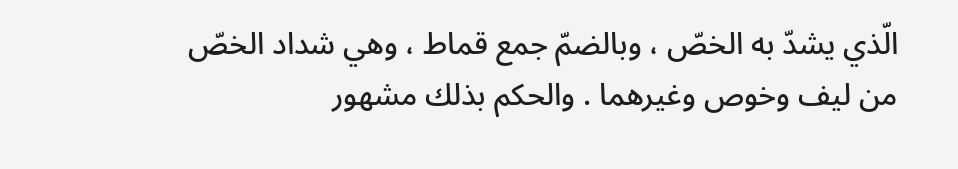الّذي يشدّ به الخصّ ، وبالضمّ جمع قماط ، وهي شداد الخصّ من ليف وخوص وغيرهما . والحكم بذلك مشهور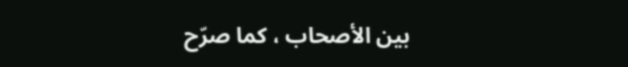بين الأصحاب ، كما صرّح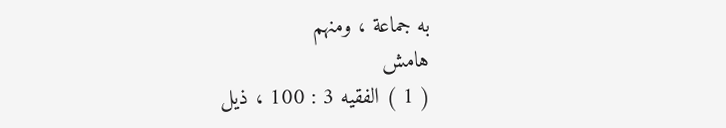به جماعة ، ومنهم
هامش
( 1 ) الفقيه 3 : 100 ، ذيل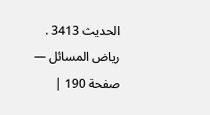الحديث 3413 .
رياض المسائل — صفحة 190 |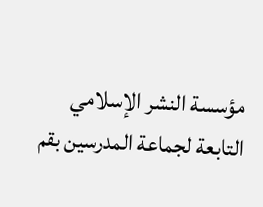مؤسسة النشر الإسلامي التابعة لجماعة المدرسين بقم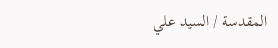المقدسة / السيد علي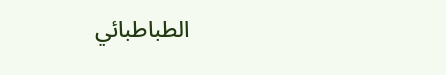الطباطبائي